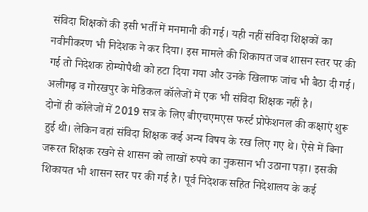संविदा शिक्षकों की इसी भर्ती में मनमानी की गई। यही नहीं संविदा शिक्षकों का नवीनीकरण भी निदेशक ने कर दिया। इस मामले की शिकायत जब शासन स्तर पर की गई तो निदेशक होम्योपैथी को हटा दिया गया और उनके खिलाफ जांच भी बैठा दी गई। अलीगढ़ व गोरखपुर के मेडिकल कॉलेजों में एक भी संविदा शिक्षक नहीं है।
दोनों ही कॉलेजों में 2019 सत्र के लिए बीएचएमएस फर्स्ट प्रोफेशनल की कक्षाएं शुरू हुई थी। लेकिन वहां संविदा शिक्षक कई अन्य विषय के रख लिए गए थे। ऐसे में बिना जरूरत शिक्षक रखने से शासन को लाखों रुपये का नुकसान भी उठाना पड़ा। इसकी शिकायत भी शासन स्तर पर की गई है। पूर्व निदेशक सहित निदेशालय के कई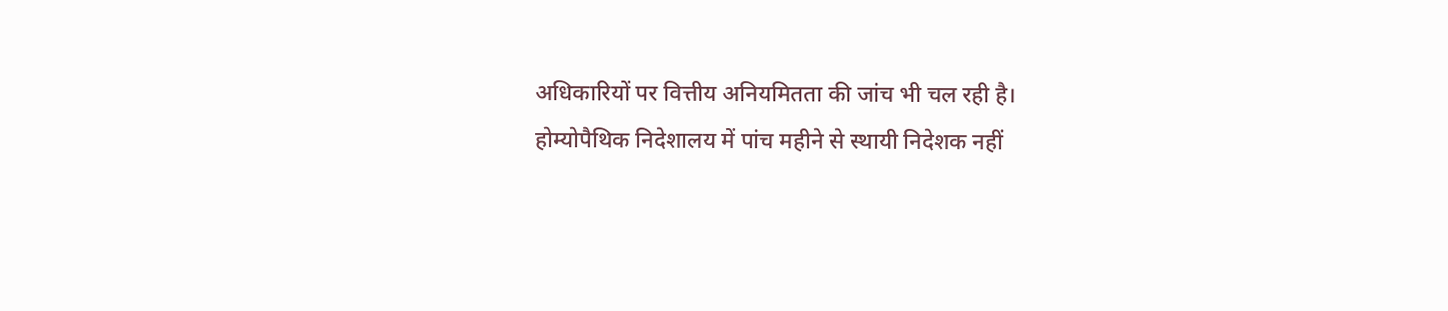अधिकारियों पर वित्तीय अनियमितता की जांच भी चल रही है।
होम्योपैथिक निदेशालय में पांच महीने से स्थायी निदेशक नहीं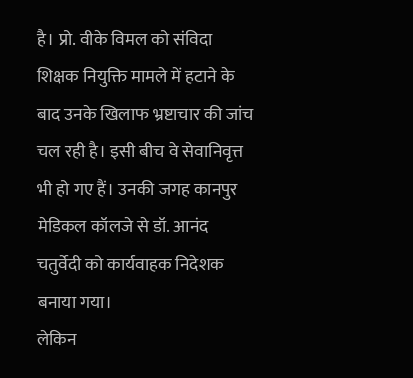है। प्रो. वीके विमल को संविदा शिक्षक नियुक्ति मामले में हटाने के बाद उनके खिलाफ भ्रष्टाचार की जांच चल रही है। इसी बीच वे सेवानिवृत्त भी हो गए हैं। उनकी जगह कानपुर मेडिकल कॉलजे से डॉ. आनंद चतुर्वेदी को कार्यवाहक निदेशक बनाया गया।
लेकिन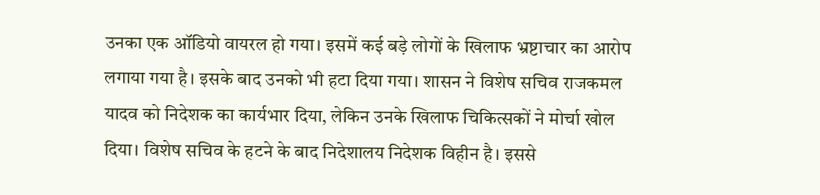उनका एक ऑडियो वायरल हो गया। इसमें कई बड़े लोगों के खिलाफ भ्रष्टाचार का आरोप लगाया गया है। इसके बाद उनको भी हटा दिया गया। शासन ने विशेष सचिव राजकमल यादव को निदेशक का कार्यभार दिया, लेकिन उनके खिलाफ चिकित्सकों ने मोर्चा खोल दिया। विशेष सचिव के हटने के बाद निदेशालय निदेशक विहीन है। इससे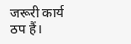जरूरी कार्य ठप हैं।